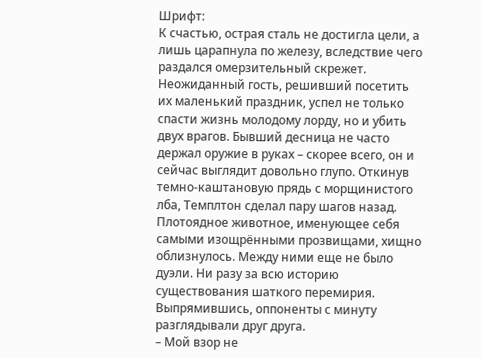Шрифт:
К счастью, острая сталь не достигла цели, а лишь царапнула по железу, вследствие чего раздался омерзительный скрежет. Неожиданный гость, решивший посетить их маленький праздник, успел не только спасти жизнь молодому лорду, но и убить двух врагов. Бывший десница не часто держал оружие в руках – скорее всего, он и сейчас выглядит довольно глупо. Откинув темно-каштановую прядь с морщинистого лба, Темплтон сделал пару шагов назад. Плотоядное животное, именующее себя самыми изощрёнными прозвищами, хищно облизнулось. Между ними еще не было дуэли. Ни разу за всю историю существования шаткого перемирия. Выпрямившись, оппоненты с минуту разглядывали друг друга.
– Мой взор не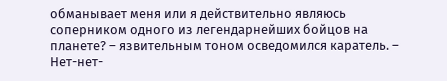обманывает меня или я действительно являюсь соперником одного из легендарнейших бойцов на планете? – язвительным тоном осведомился каратель. – Нет-нет-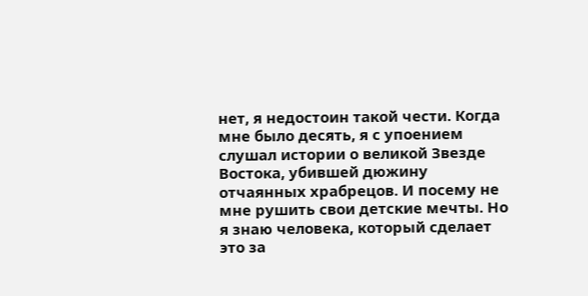нет, я недостоин такой чести. Когда мне было десять, я с упоением слушал истории о великой Звезде Востока, убившей дюжину отчаянных храбрецов. И посему не мне рушить свои детские мечты. Но я знаю человека, который сделает это за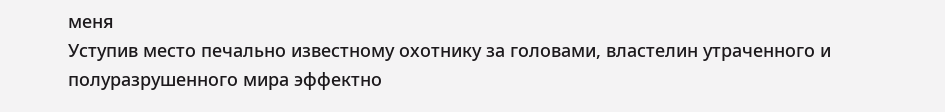меня
Уступив место печально известному охотнику за головами, властелин утраченного и полуразрушенного мира эффектно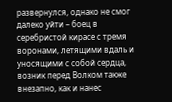развернулся, однако не смог далеко уйти – боец в серебристой кирасе с тремя воронами, летящими вдаль и уносящими с собой сердца, возник перед Волком также внезапно, как и нанес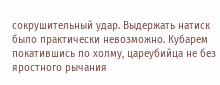сокрушительный удар. Выдержать натиск было практически невозможно. Кубарем покатившись по холму, цареубийца не без яростного рычания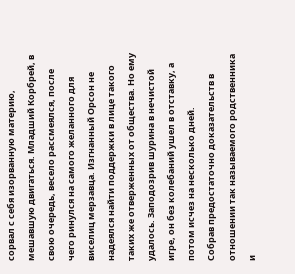сорвал с себя изорванную материю, мешавшую двигаться. Младший Корбрей, в свою очередь, весело рассмеялся, после чего ринулся на самого желанного для виселиц мерзавца. Изгнанный Орсон не надеялся найти поддержки в лице такого таких же отверженных от общества. Но ему удалось. Заподозрив шурина в нечистой игре, он без колебаний ушел в отставку, а потом исчез на несколько дней.
Собрав предостаточно доказательств в отношении так называемого родственника и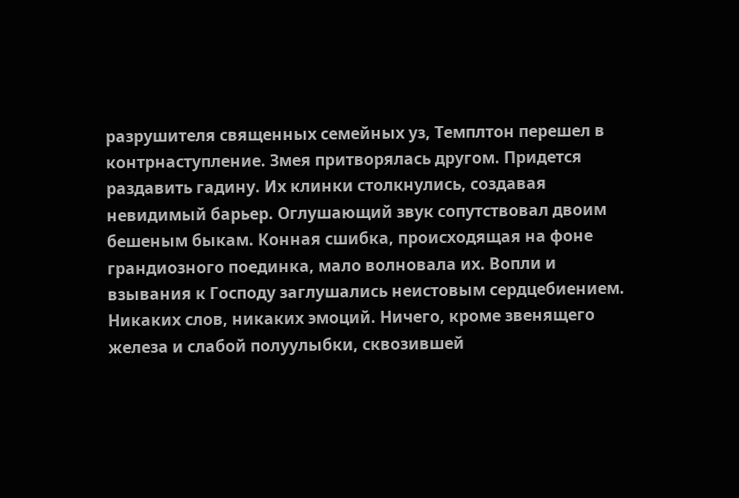разрушителя священных семейных уз, Темплтон перешел в контрнаступление. Змея притворялась другом. Придется раздавить гадину. Их клинки столкнулись, создавая невидимый барьер. Оглушающий звук сопутствовал двоим бешеным быкам. Конная сшибка, происходящая на фоне грандиозного поединка, мало волновала их. Вопли и взывания к Господу заглушались неистовым сердцебиением. Никаких слов, никаких эмоций. Ничего, кроме звенящего железа и слабой полуулыбки, сквозившей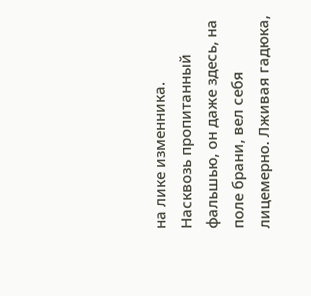на лике изменника. Насквозь пропитанный фальшью, он даже здесь, на поле брани, вел себя лицемерно. Лживая гадюка,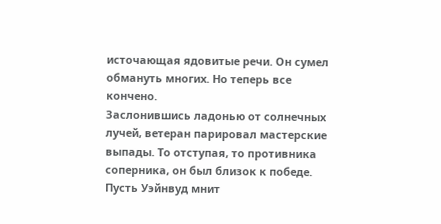источающая ядовитые речи. Он сумел обмануть многих. Но теперь все кончено.
Заслонившись ладонью от солнечных лучей, ветеран парировал мастерские выпады. То отступая, то противника соперника, он был близок к победе. Пусть Уэйнвуд мнит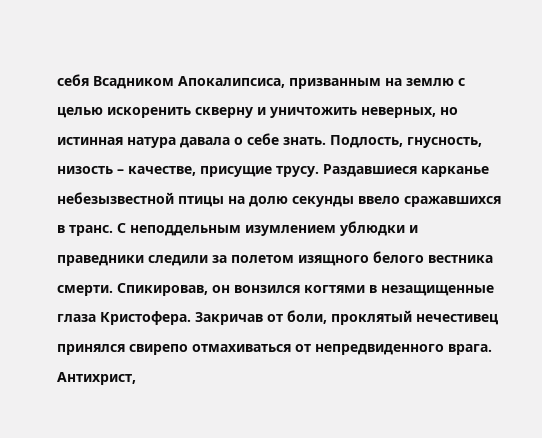себя Всадником Апокалипсиса, призванным на землю с целью искоренить скверну и уничтожить неверных, но истинная натура давала о себе знать. Подлость, гнусность, низость – качестве, присущие трусу. Раздавшиеся карканье небезызвестной птицы на долю секунды ввело сражавшихся в транс. С неподдельным изумлением ублюдки и праведники следили за полетом изящного белого вестника смерти. Спикировав, он вонзился когтями в незащищенные глаза Кристофера. Закричав от боли, проклятый нечестивец принялся свирепо отмахиваться от непредвиденного врага.
Антихрист,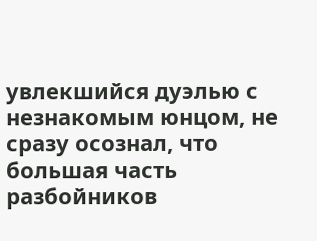увлекшийся дуэлью с незнакомым юнцом, не сразу осознал, что большая часть разбойников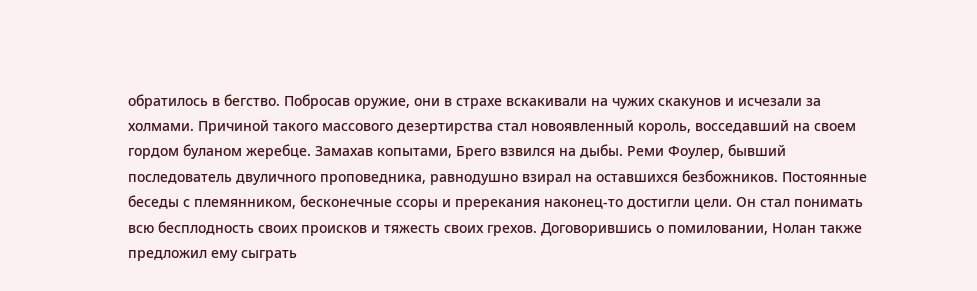обратилось в бегство. Побросав оружие, они в страхе вскакивали на чужих скакунов и исчезали за холмами. Причиной такого массового дезертирства стал новоявленный король, восседавший на своем гордом буланом жеребце. Замахав копытами, Брего взвился на дыбы. Реми Фоулер, бывший последователь двуличного проповедника, равнодушно взирал на оставшихся безбожников. Постоянные беседы с племянником, бесконечные ссоры и пререкания наконец-то достигли цели. Он стал понимать всю бесплодность своих происков и тяжесть своих грехов. Договорившись о помиловании, Нолан также предложил ему сыграть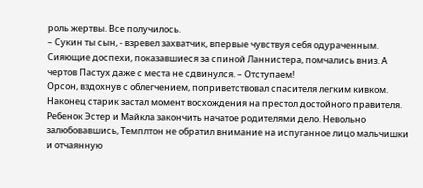роль жертвы. Все получилось.
– Сукин ты сын, - взревел захватчик, впервые чувствуя себя одураченным. Сияющие доспехи, показавшиеся за спиной Ланнистера, помчались вниз. А чертов Пастух даже с места не сдвинулся. – Отступаем!
Орсон, вздохнув с облегчением, поприветствовал спасителя легким кивком. Наконец старик застал момент восхождения на престол достойного правителя. Ребенок Эстер и Майкла закончить начатое родителями дело. Невольно залюбовавшись, Темплтон не обратил внимание на испуганное лицо мальчишки и отчаянную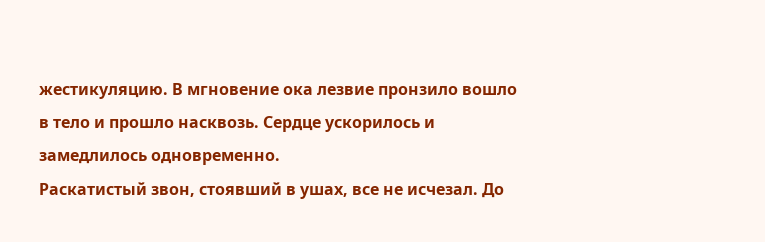жестикуляцию. В мгновение ока лезвие пронзило вошло в тело и прошло насквозь. Сердце ускорилось и замедлилось одновременно.
Раскатистый звон, стоявший в ушах, все не исчезал. До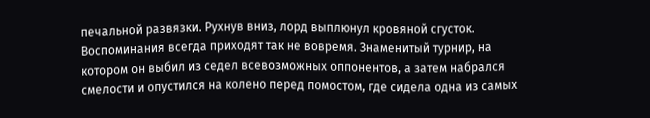печальной развязки. Рухнув вниз, лорд выплюнул кровяной сгусток. Воспоминания всегда приходят так не вовремя. Знаменитый турнир, на котором он выбил из седел всевозможных оппонентов, а затем набрался смелости и опустился на колено перед помостом, где сидела одна из самых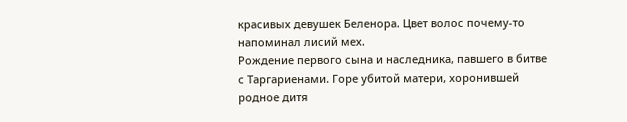красивых девушек Беленора. Цвет волос почему-то напоминал лисий мех.
Рождение первого сына и наследника, павшего в битве с Таргариенами. Горе убитой матери, хоронившей родное дитя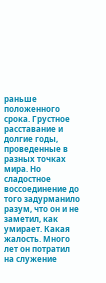раньше положенного срока. Грустное расставание и долгие годы, проведенные в разных точках мира. Но сладостное воссоединение до того задурманило разум, что он и не заметил, как умирает. Какая жалость. Много лет он потратил на служение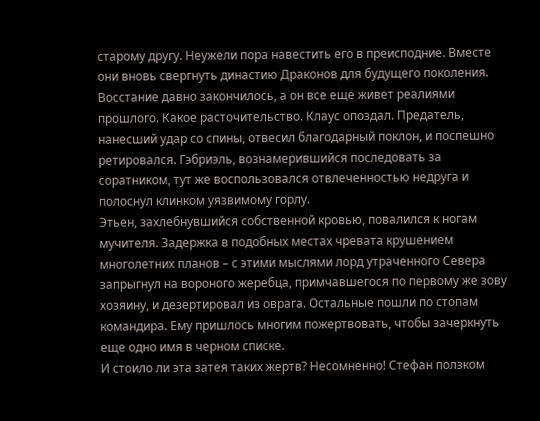старому другу. Неужели пора навестить его в преисподние. Вместе они вновь свергнуть династию Драконов для будущего поколения. Восстание давно закончилось, а он все еще живет реалиями прошлого. Какое расточительство. Клаус опоздал. Предатель, нанесший удар со спины, отвесил благодарный поклон, и поспешно ретировался. Гэбриэль, вознамерившийся последовать за соратником, тут же воспользовался отвлеченностью недруга и полоснул клинком уязвимому горлу.
Этьен, захлебнувшийся собственной кровью, повалился к ногам мучителя. Задержка в подобных местах чревата крушением многолетних планов – с этими мыслями лорд утраченного Севера запрыгнул на вороного жеребца, примчавшегося по первому же зову хозяину, и дезертировал из оврага. Остальные пошли по стопам командира. Ему пришлось многим пожертвовать, чтобы зачеркнуть еще одно имя в черном списке.
И стоило ли эта затея таких жертв? Несомненно! Стефан ползком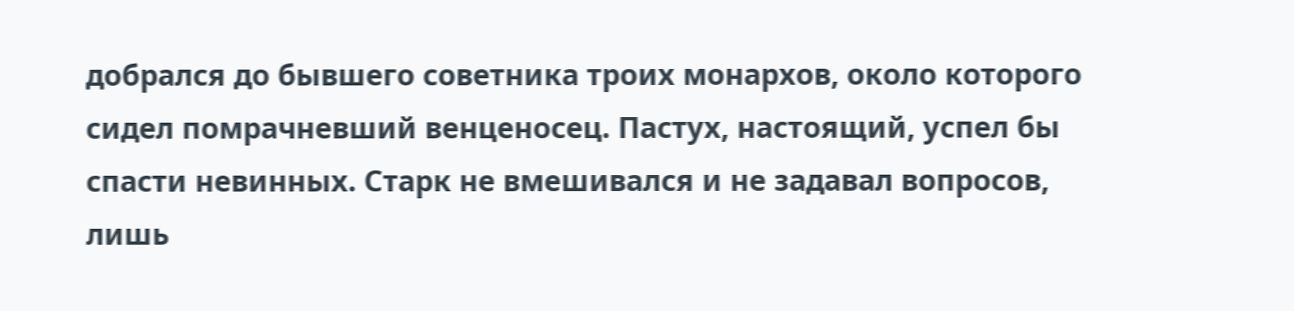добрался до бывшего советника троих монархов, около которого сидел помрачневший венценосец. Пастух, настоящий, успел бы спасти невинных. Старк не вмешивался и не задавал вопросов, лишь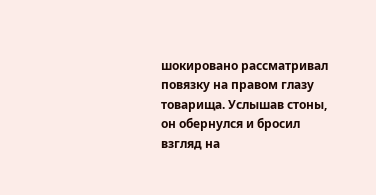шокировано рассматривал повязку на правом глазу товарища. Услышав стоны, он обернулся и бросил взгляд на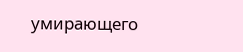умирающего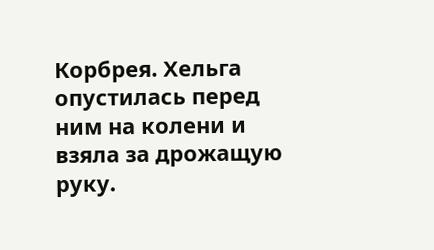Корбрея. Хельга опустилась перед ним на колени и взяла за дрожащую руку.